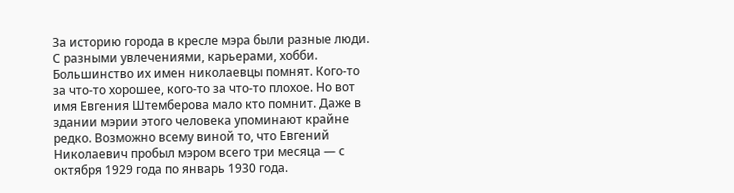За историю города в кресле мэра были разные люди. С разными увлечениями, карьерами, хобби. Большинство их имен николаевцы помнят. Кого-то за что-то хорошее, кого-то за что-то плохое. Но вот имя Евгения Штемберова мало кто помнит. Даже в здании мэрии этого человека упоминают крайне редко. Возможно всему виной то, что Евгений Николаевич пробыл мэром всего три месяца — с октября 1929 года по январь 1930 года.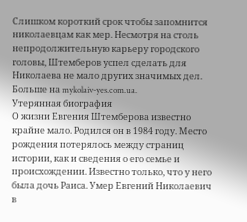Слишком короткий срок чтобы запомнится николаевцам как мер. Несмотря на столь непродолжительную карьеру городского головы, Штемберов успел сделать для Николаева не мало других значимых дел. Больше на mykolaiv-yes.com.ua.
Утерянная биография
О жизни Евгения Штемберова известно крайне мало. Родился он в 1984 году. Место рождения потерялось между страниц истории, как и сведения о его семье и происхождении. Известно только, что у него была дочь Раиса. Умер Евгений Николаевич в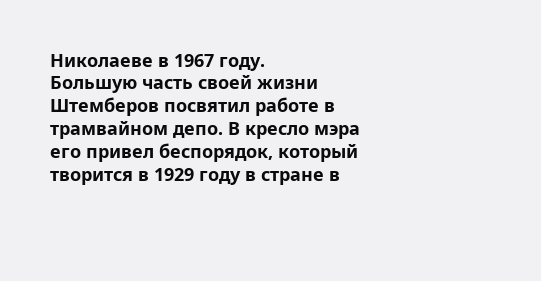Николаеве в 1967 году.
Большую часть своей жизни Штемберов посвятил работе в трамвайном депо. В кресло мэра его привел беспорядок, который творится в 1929 году в стране в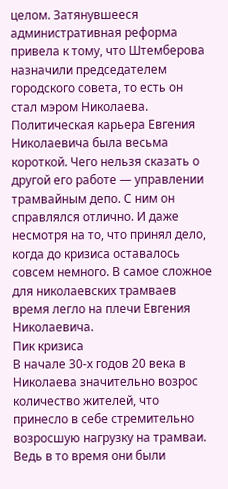целом. Затянувшееся административная реформа привела к тому, что Штемберова назначили председателем городского совета, то есть он стал мэром Николаева.
Политическая карьера Евгения Николаевича была весьма короткой. Чего нельзя сказать о другой его работе — управлении трамвайным депо. С ним он справлялся отлично. И даже несмотря на то, что принял дело, когда до кризиса оставалось совсем немного. В самое сложное для николаевских трамваев время легло на плечи Евгения Николаевича.
Пик кризиса
В начале 30-х годов 20 века в Николаева значительно возрос количество жителей, что принесло в себе стремительно возросшую нагрузку на трамваи. Ведь в то время они были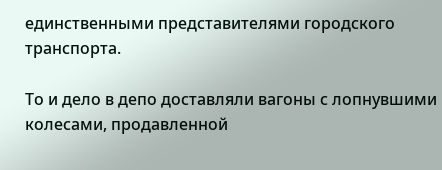единственными представителями городского транспорта.

То и дело в депо доставляли вагоны с лопнувшими колесами, продавленной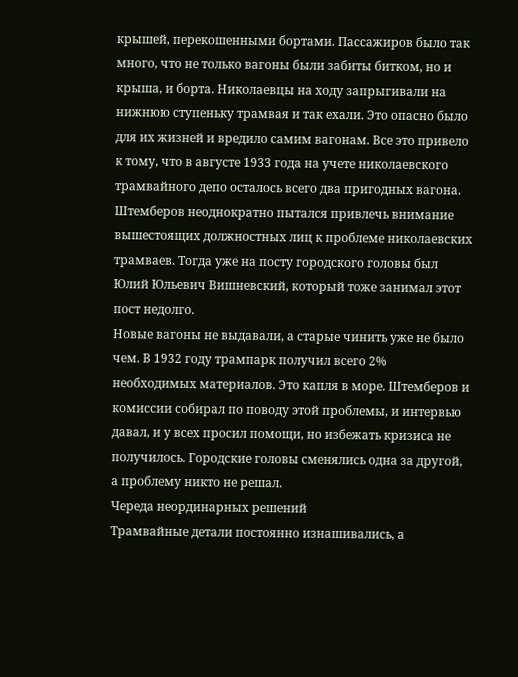крышей, перекошенными бортами. Пассажиров было так много, что не только вагоны были забиты битком, но и крыша, и борта. Николаевцы на ходу запрыгивали на нижнюю ступеньку трамвая и так ехали. Это опасно было для их жизней и вредило самим вагонам. Все это привело к тому, что в августе 1933 года на учете николаевского трамвайного депо осталось всего два пригодных вагона.
Штемберов неоднократно пытался привлечь внимание вышестоящих должностных лиц к проблеме николаевских трамваев. Тогда уже на посту городского головы был Юлий Юльевич Вишневский, который тоже занимал этот пост недолго.
Новые вагоны не выдавали, а старые чинить уже не было чем. В 1932 году трампарк получил всего 2% необходимых материалов. Это капля в море. Штемберов и комиссии собирал по поводу этой проблемы, и интервью давал, и у всех просил помощи, но избежать кризиса не получилось. Городские головы сменялись одна за другой, а проблему никто не решал.
Череда неординарных решений
Трамвайные детали постоянно изнашивались, а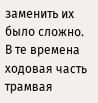заменить их было сложно. В те времена ходовая часть трамвая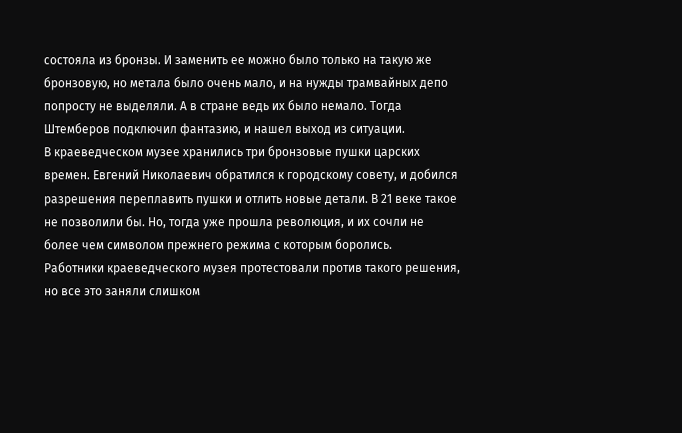состояла из бронзы. И заменить ее можно было только на такую же бронзовую, но метала было очень мало, и на нужды трамвайных депо попросту не выделяли. А в стране ведь их было немало. Тогда Штемберов подключил фантазию, и нашел выход из ситуации.
В краеведческом музее хранились три бронзовые пушки царских времен. Евгений Николаевич обратился к городскому совету, и добился разрешения переплавить пушки и отлить новые детали. В 21 веке такое не позволили бы. Но, тогда уже прошла революция, и их сочли не более чем символом прежнего режима с которым боролись.
Работники краеведческого музея протестовали против такого решения, но все это заняли слишком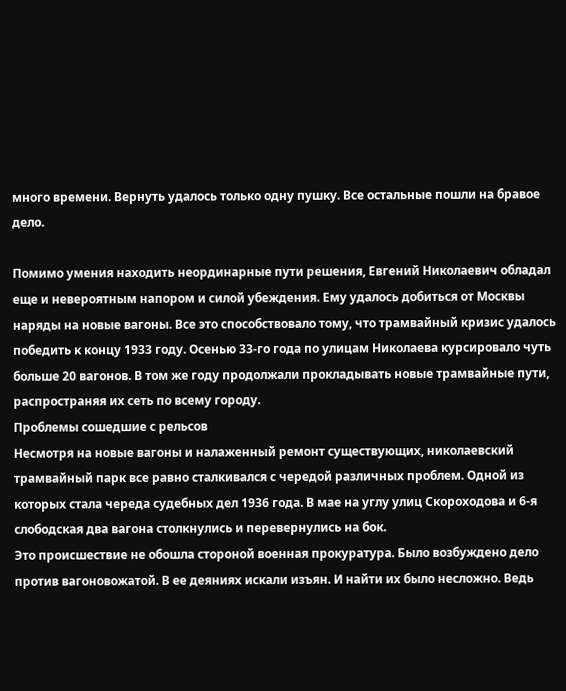много времени. Вернуть удалось только одну пушку. Все остальные пошли на бравое дело.

Помимо умения находить неординарные пути решения, Евгений Николаевич обладал еще и невероятным напором и силой убеждения. Ему удалось добиться от Москвы наряды на новые вагоны. Все это способствовало тому, что трамвайный кризис удалось победить к концу 1933 году. Осенью 33-го года по улицам Николаева курсировало чуть больше 20 вагонов. В том же году продолжали прокладывать новые трамвайные пути, распространяя их сеть по всему городу.
Проблемы сошедшие с рельсов
Несмотря на новые вагоны и налаженный ремонт существующих, николаевский трамвайный парк все равно сталкивался с чередой различных проблем. Одной из которых стала череда судебных дел 1936 года. В мае на углу улиц Скороходова и 6-я слободская два вагона столкнулись и перевернулись на бок.
Это происшествие не обошла стороной военная прокуратура. Было возбуждено дело против вагоновожатой. В ее деяниях искали изъян. И найти их было несложно. Ведь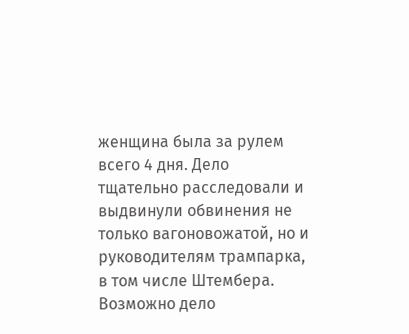женщина была за рулем всего 4 дня. Дело тщательно расследовали и выдвинули обвинения не только вагоновожатой, но и руководителям трампарка, в том числе Штембера. Возможно дело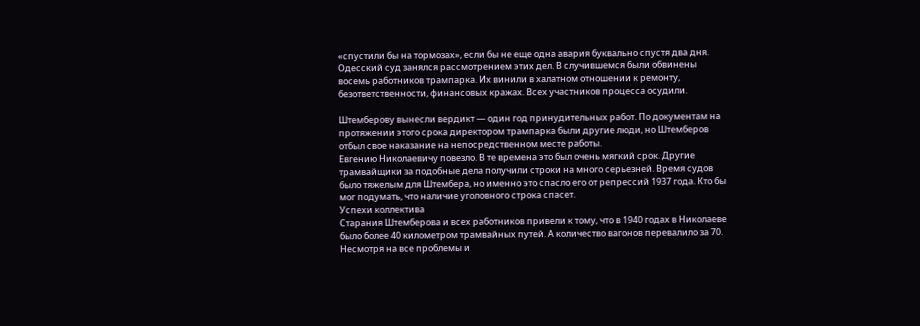«спустили бы на тормозах», если бы не еще одна авария буквально спустя два дня. Одесский суд занялся рассмотрением этих дел. В случившемся были обвинены восемь работников трампарка. Их винили в халатном отношении к ремонту, безответственности, финансовых кражах. Всех участников процесса осудили.

Штемберову вынесли вердикт — один год принудительных работ. По документам на протяжении этого срока директором трампарка были другие люди, но Штемберов отбыл свое наказание на непосредственном месте работы.
Евгению Николаевичу повезло. В те времена это был очень мягкий срок. Другие трамвайщики за подобные дела получили строки на много серьезней. Время судов было тяжелым для Штембера, но именно это спасло его от репрессий 1937 года. Кто бы мог подумать, что наличие уголовного строка спасет.
Успехи коллектива
Старания Штемберова и всех работников привели к тому, что в 1940 годах в Николаеве было более 40 километром трамвайных путей. А количество вагонов перевалило за 70. Несмотря на все проблемы и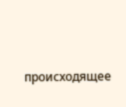происходящее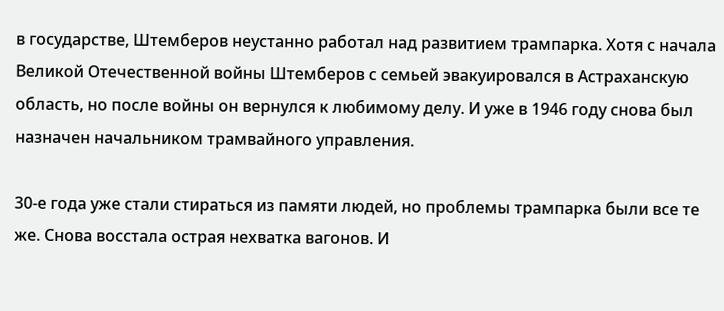в государстве, Штемберов неустанно работал над развитием трампарка. Хотя с начала Великой Отечественной войны Штемберов с семьей эвакуировался в Астраханскую область, но после войны он вернулся к любимому делу. И уже в 1946 году снова был назначен начальником трамвайного управления.

30-е года уже стали стираться из памяти людей, но проблемы трампарка были все те же. Снова восстала острая нехватка вагонов. И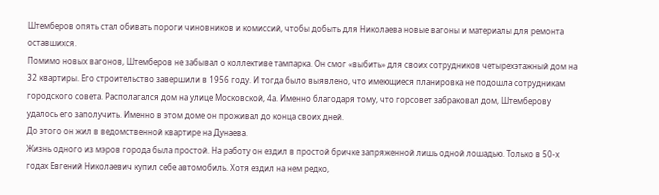Штемберов опять стал обивать пороги чиновников и комиссий, чтобы добыть для Николаева новые вагоны и материалы для ремонта оставшихся.
Помимо новых вагонов, Штемберов не забывал о коллективе тампарка. Он смог «выбить» для своих сотрудников четырехэтажный дом на 32 квартиры. Его строительство завершили в 1956 году. И тогда было выявлено, что имеющиеся планировка не подошла сотрудникам городского совета. Располагался дом на улице Московской, 4а. Именно благодаря тому, что горсовет забраковал дом, Штемберову удалось его заполучить. Именно в этом доме он проживал до конца своих дней.
До этого он жил в ведомственной квартире на Дунаева.
Жизнь одного из мэров города была простой. На работу он ездил в простой бричке запряженной лишь одной лошадью. Только в 50-х годах Евгений Николаевич купил себе автомобиль. Хотя ездил на нем редко,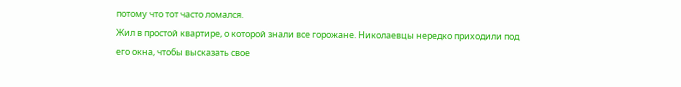потому что тот часто ломался.
Жил в простой квартире, о которой знали все горожане. Николаевцы нередко приходили под его окна, чтобы высказать свое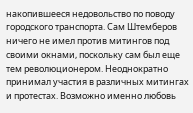накопившееся недовольство по поводу городского транспорта. Сам Штемберов ничего не имел против митингов под своими окнами, поскольку сам был еще тем революционером. Неоднократно принимал участия в различных митингах и протестах. Возможно именно любовь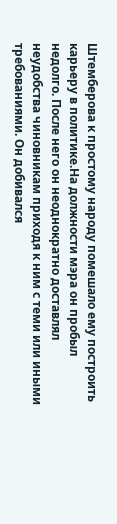Штемберова к простому народу помешало ему построить карьеру в политике.На должности мэра он пробыл недолго. После него он неоднократно доставлял неудобства чиновникам приходя к ним с теми или иными требованиями. Он добивался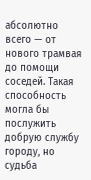абсолютно всего — от нового трамвая до помощи соседей. Такая способность могла бы послужить добрую службу городу, но судьба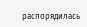распорядилась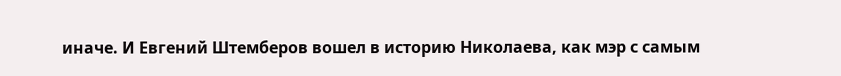иначе. И Евгений Штемберов вошел в историю Николаева, как мэр с самым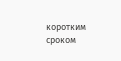коротким сроком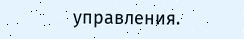управления.